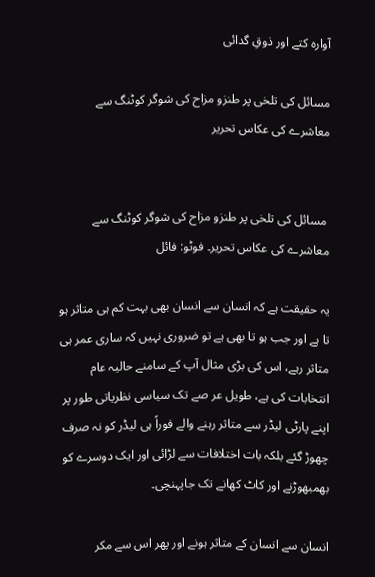آوارہ کتے اور ذوقِ گدائی

مسائل کی تلخی پر طنزو مزاح کی شوگر کوٹنگ سے معاشرے کی عکاس تحریر


 مسائل کی تلخی پر طنزو مزاح کی شوگر کوٹنگ سے معاشرے کی عکاس تحریر۔ فوٹو: فائل

یہ حقیقت ہے کہ انسان سے انسان بھی بہت کم ہی متاثر ہو تا ہے اور جب ہو تا بھی ہے تو ضروری نہیں کہ ساری عمر ہی متاثر رہے، اس کی بڑی مثال آپ کے سامنے حالیہ عام انتخابات کی ہے، طویل عر صے تک سیاسی نظریاتی طور پر اپنے پارٹی لیڈر سے متاثر رہنے والے فوراً ہی لیڈر کو نہ صرف چھوڑ گئے بلکہ بات اختلافات سے لڑائی اور ایک دوسرے کو بھمبھوڑنے اور کاٹ کھانے تک جاپہنچی۔

انسان سے انسان کے متاثر ہونے اور پھر اس سے مکر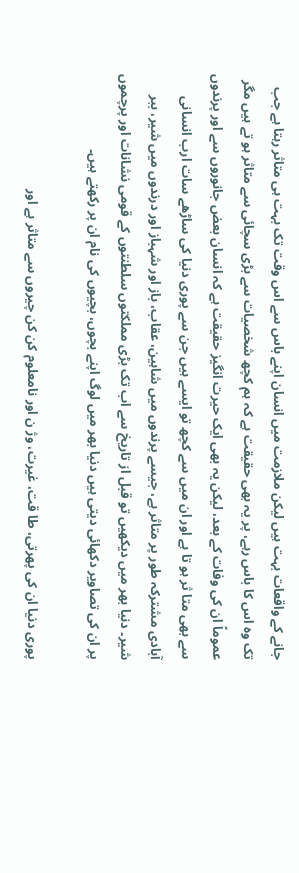جانے کے واقعات بہت ہیں لیکن ملازمت میں انسان اپنے باس سے اس وقت تک بہت ہی متاثر رہتا ہے جب تک وہ اس کا باس رہے، پر یہ بھی حقیقت ہے کہ ہم کچھ شخصیات سے بڑی سچائی سے متاثر ہو تے ہیں مگر عموماً ان کی وفات کے بعد، لیکن یہ بھی ایک حیرت انگیز حقیقت ہے کہ انسان بعض جانوروں سے اور پرندوں سے بھی متا ثر ہو تا ہے اور ان میں سے کچھ تو ایسے ہیں جن سے پوری دنیا کی ساڑھے سات ارب انسانی آبادی مشترکہ طور پر متاثر ہے، جیسے پرندوں میں شاہین، عقاب، باز اور شہباز اور درندوں میں شیر، ببر شیر۔ دنیا بھر میں دیکھیں تو قبل از تاریخ سے اب تک بڑی مملکتوں سلطنتوں کے قومی نشانات اور پرچموں پر ان کی تصاویر دکھائی دیتی ہیں دنیا بھر میں لوگ اپنے بچوں، بچیوں کی نام ان پر رکھتے ہیں۔

پوری دنیا ان کی پھرتی، طا قت، غیرت، وژ ن اور نامعلوم کن کن چیروں سے متاثر ہے اور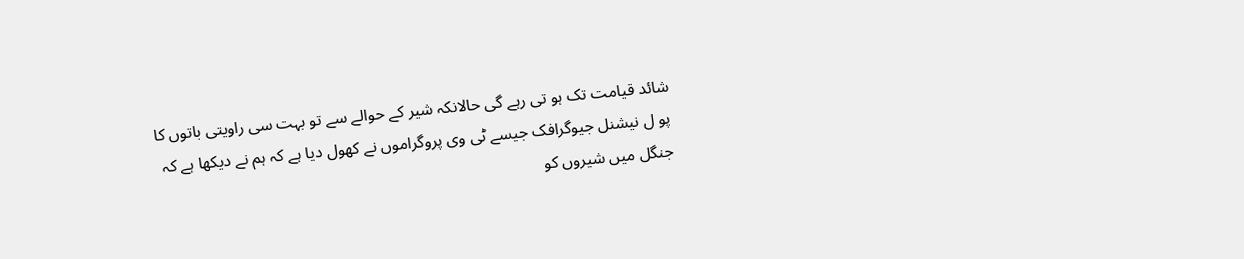شائد قیامت تک ہو تی رہے گی حالانکہ شیر کے حوالے سے تو بہت سی راویتی باتوں کا پو ل نیشنل جیوگرافک جیسے ٹی وی پروگراموں نے کھول دیا ہے کہ ہم نے دیکھا ہے کہ جنگل میں شیروں کو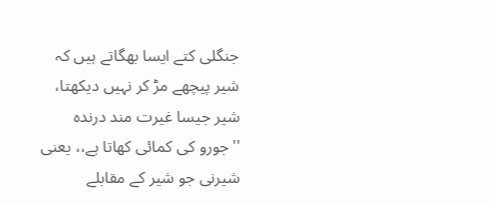جنگلی کتے ایسا بھگاتے ہیں کہ شیر پیچھے مڑ کر نہیں دیکھتا، شیر جیسا غیرت مند درندہ ''جورو کی کمائی کھاتا ہے،، یعنی شیرنی جو شیر کے مقابلے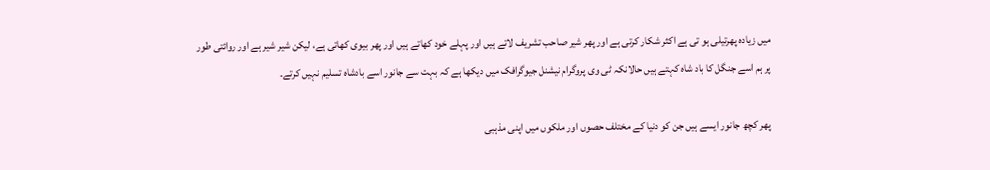میں زیادہ پھرتیلی ہو تی ہے اکثر شکار کرتی ہے اور پھر شیر صاحب تشریف لاتے ہیں اور پہلے خود کھاتے ہیں اور پھر بیوی کھاتی ہے، لیکن شیر شیر ہے اور روائتی طور پر ہم اسے جنگل کا باد شاہ کہتے ہیں حالانکہ ٹی وی پروگرام نیشنل جیوگرافک میں دیکھا ہے کہ بہت سے جانور اسے بادشاہ تسلیم نہیں کرتے۔

پھر کچھ جانور ایسے ہیں جن کو دنیا کے مختلف حصوں اور ملکوں میں اپنی مذہبی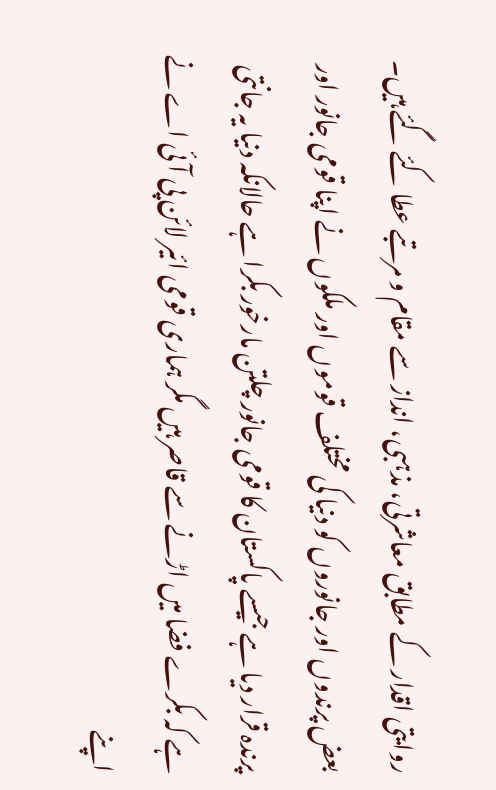روایتی اقدار کے مطابق معاشرتی، مذہبی، انداز سے مقام و مرتبے عطا کئے گئے ہیں۔ بعض پرندوں اور جانوروں کو دنیا کی مختلف قوموں اور ملکوں نے اپنا قومی جانور اور پرندہ قرار دیا ہے جیسے پاکستان کا قومی جانور چلتن مارخور بکرا ہے حالانکہ دنیا یہ جانتی ہے کہ بکرے فضا میں اڑنے سے قاصر ہیں مگر ہماری قومی ائیر لائن پی آئی اے نے اپنے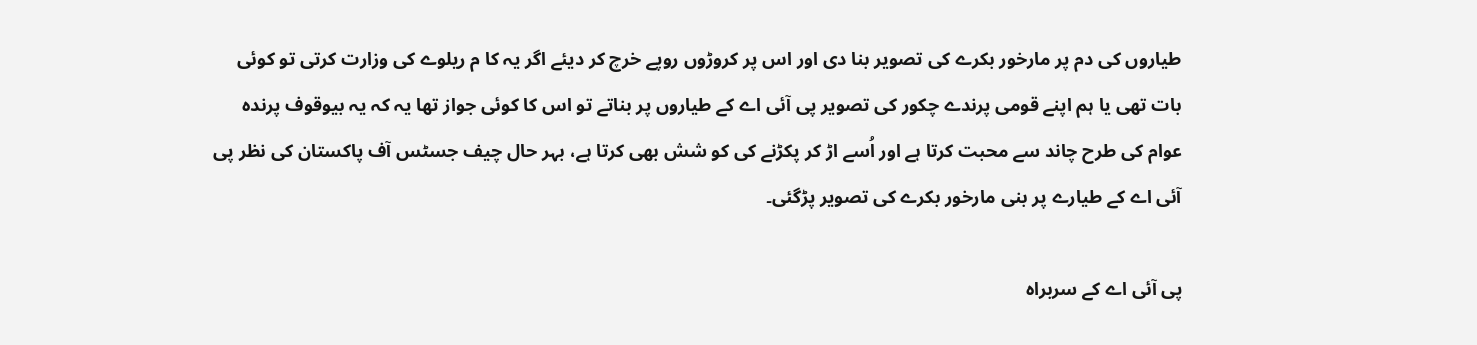طیاروں کی دم پر مارخور بکرے کی تصویر بنا دی اور اس پر کروڑوں روپے خرچ کر دیئے اگر یہ کا م ریلوے کی وزارت کرتی تو کوئی بات تھی یا ہم اپنے قومی پرندے چکور کی تصویر پی آئی اے کے طیاروں پر بناتے تو اس کا کوئی جواز تھا یہ کہ یہ بیوقوف پرندہ عوام کی طرح چاند سے محبت کرتا ہے اور اُسے اڑ کر پکڑنے کی کو شش بھی کرتا ہے، بہر حال چیف جسٹس آف پاکستان کی نظر پی آئی اے کے طیارے پر بنی مارخور بکرے کی تصویر پڑگئی۔

پی آئی اے کے سربراہ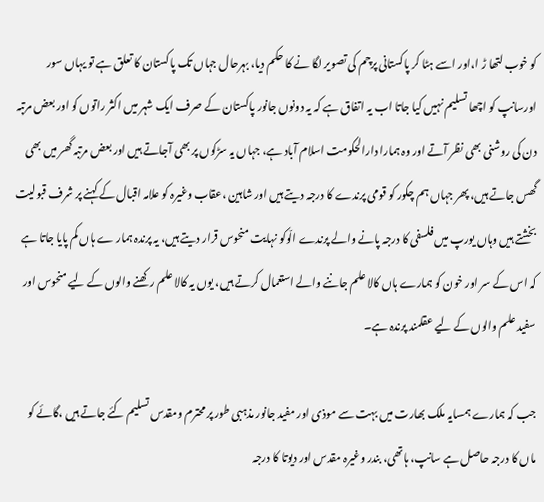کو خوب لتھا ڑ ا،اور اسے ہٹا کر پاکستانی پرچم کی تصویر لگا نے کا حکم دیا، بہرحال جہاں تک پاکستان کا تعلق ہے تو یہاں سور اورسانپ کو اچھا تسلیم نہیں کیا جاتا اب یہ اتفاق ہے کہ یہ دونوں جانور پاکستان کے صرف ایک شہر میں اکثر راتوں کو اور بعض مرتبہ دن کی روشنی بھی نظر آتے اور وہ ہمارا دارالحکومت اسلام آباد ہے، جہاں یہ سڑکوں پر بھی آجاتے ہیں اور بعض مرتبہ گھر میں بھی گھس جاتے ہیں، پھر جہاں ہم چکور کو قومی پرندے کا درجہ دیتے ہیں اور شاہین ،عقاب وغیرہ کو علامہ اقبال کے کہنے پر شرف قبولیت بخشتے ہیں وہاں یورپ میں فلسفی کا درجہ پانے والے پرندے الّوکو نہایت منحوس قرار دیتے ہیں، یہ پرندہ ہمار ے ہاں کم پایا جاتا ہے کہ اس کے سر اور خون کو ہمارے ہاں کالا علم جاننے والے استعمال کرتے ہیں، یوں یہ کالا علم رکھنے والوں کے لیے منحوس اور سفید علم والوں کے لیے عقلمند پرندہ ہے۔

جب کہ ہمارے ہمسایہ ملک بھارت میں بہت سے موذی اور مفید جانور مذہبی طور پر محترم ومقدس تسلیم کئے جاتے ہیں ،گائے کو ماں کا درجہ حاصل ہے سانپ، ہاتھی، بندر وغیرہ مقدس اور دیوتا کا درجہ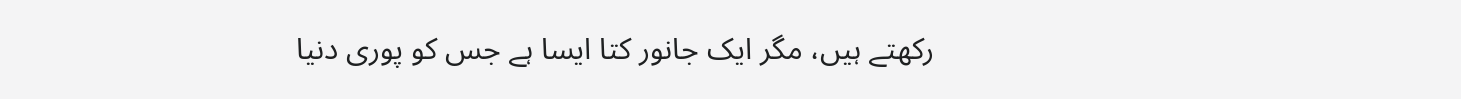رکھتے ہیں، مگر ایک جانور کتا ایسا ہے جس کو پوری دنیا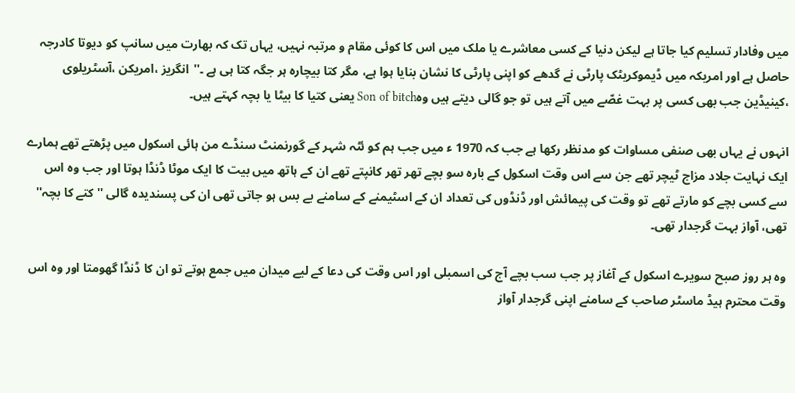میں وفادار تسلیم کیا جاتا ہے لیکن دنیا کے کسی معاشرے یا ملک میں اس کا کوئی مقام و مرتبہ نہیں، یہاں تک کہ بھارت میں سانپ کو دیوتا کادرجہ حاصل ہے اور امریکہ میں ڈیموکریٹک پارٹی نے گدھے کو اپنی پارٹی کا نشان بنایا ہوا ہے، مگر کتا بیچارہ ہر جگہ کتا ہی ہے ۔''انگریز ،امریکن ،آسٹریلوی ،کینیڈین جب بھی کسی پر بہت غصّے میں آتے ہیں تو جو گالی دیتے ہیں وہSon of bitch یعنی کتیا کا بیٹا یا بچہ کہتے ہیں۔

انہوں نے یہاں بھی صنفی مساوات کو مدنظر رکھا ہے جب کہ 1970 ء میں جب ہم کو ئٹہ شہر کے گورنمنٹ سنڈے من ہائی اسکول میں پڑھتے تھے ہمارے ایک نہایت جلاد مزاج ٹیچر تھے جن سے اس وقت اسکول کے بارہ سو بچے تھر تھر کانپتے تھے ان کے ہاتھ میں بیت کا ایک موٹا ڈنڈا ہوتا اور جب وہ اس سے کسی بچے کو مارتے تھے تو وقت کی پیمائش اور ڈنڈوں کی تعداد ان کے اسٹیمنے کے سامنے بے بس ہو جاتی تھی ان کی پسندیدہ گالی ''کتے کا بچہ'' تھی، آواز بہت گرجدار تھی۔

وہ ہر روز صبح سویرے اسکول کے آغاز پر جب سب بچے آج کی اسمبلی اور اس وقت کی دعا کے لیے میدان میں جمع ہوتے تو ان کا ڈنڈا گھومتا اور وہ اس وقت محترم ہیڈ ماسٹر صاحب کے سامنے اپنی گرجدار آواز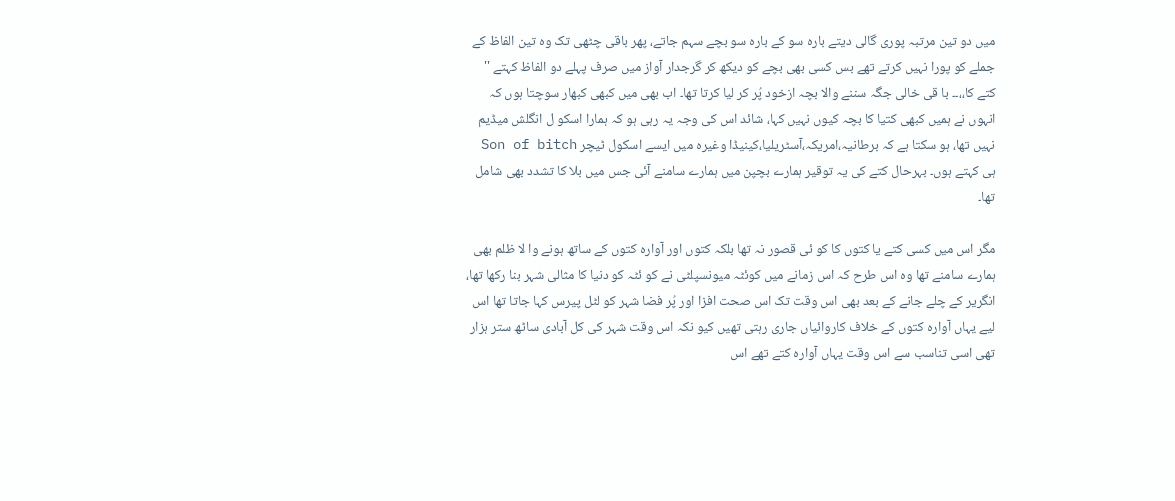میں دو تین مرتبہ پوری گالی دیتے بارہ سو کے بارہ سو بچے سہم جاتے، پھر باقی چٹھی تک وہ تین الفاظ کے جملے کو پورا نہیں کرتے تھے بس کسی بھی بچے کو دیکھ کر گرجدار آواز میں صرف پہلے دو الفاظ کہتے '' کتے کا،،۔۔ با قی خالی جگہ سننے والا بچہ ازخود پُر کر لیا کرتا تھا۔ اب بھی میں کبھی کبھار سوچتا ہوں کہ انہوں نے ہمیں کبھی کتیا کا بچہ کیوں نہیں کہا، شائد اس کی وجہ یہ رہی ہو کہ ہمارا اسکو ل انگلش میڈیم نہیں تھا، ہو سکتا ہے کہ برطانیہ،امریکہ،آسٹریلیا،کینیڈا وغیرہ میں ایسے اسکول ٹیچر Son of bitch ہی کہتے ہوں۔ بہرحال کتے کی یہ توقیر ہمارے بچپن میں ہمارے سامنے آئی جس میں بلا کا تشدد بھی شامل تھا۔

مگر اس میں کسی کتے یا کتوں کا کو ئی قصور نہ تھا بلکہ کتوں اور آوارہ کتوں کے ساتھ ہونے وا لا ظلم بھی ہمارے سامنے تھا وہ اس طرح کہ اس زمانے میں کوئٹہ میونسپلٹی نے کو ئٹہ کو دنیا کا مثالی شہر بنا رکھا تھا، انگریر کے چلے جانے کے بعد بھی اس وقت تک اس صحت افزا اور پُر فضا شہر کو لٹل پیرس کہا جاتا تھا اس لیے یہاں آوارہ کتوں کے خلاف کاروائیاں جاری رہتی تھیں کیو نکہ اس وقت شہر کی کل آبادی ساٹھ ستر ہزار تھی اسی تناسب سے اس وقت یہاں آوارہ کتے تھے اس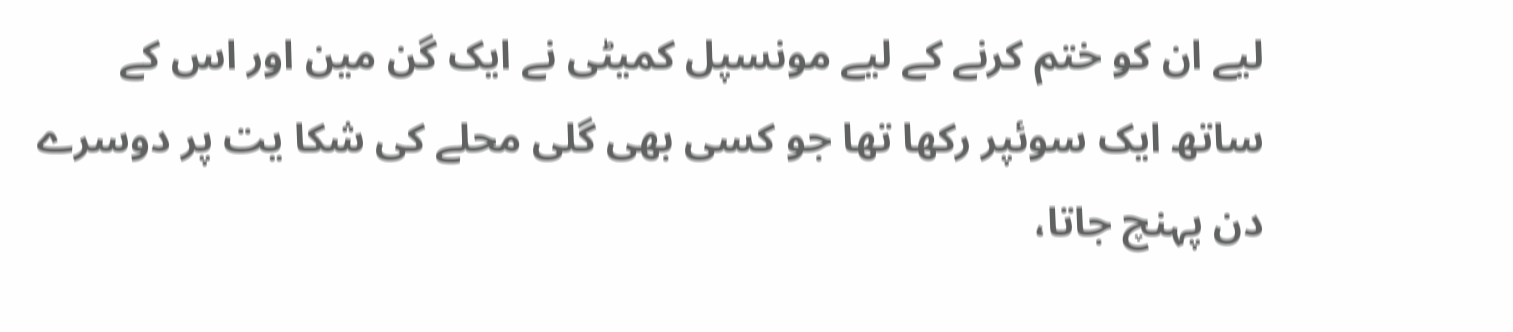لیے ان کو ختم کرنے کے لیے مونسپل کمیٹی نے ایک گن مین اور اس کے ساتھ ایک سوئپر رکھا تھا جو کسی بھی گلی محلے کی شکا یت پر دوسرے دن پہنچ جاتا،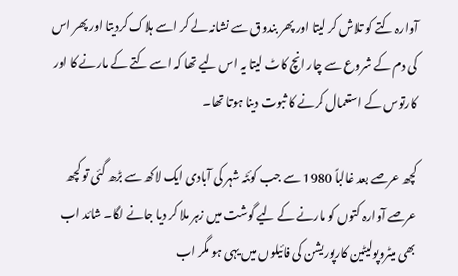آوارہ کتے کو تلاش کر لیتا اور پھر بندوق سے نشانہ لے کر اسے ہلاک کردیتا اور پھر اس کی دم کے شروع سے چار انچ کاٹ لیتا یہ اس لیے تھا کہ اسے کتے کے مارنے کا اور کارتوس کے استعمال کرنے کا ثبوت دینا ہوتا تھا۔

کچھ عرصے بعد غالباً 1980 سے جب کوئٹہ شہر کی آبادی ایک لاکھ سے بڑھ گئی تو کچھ عرصے آوارہ کتوں کو مارنے کے لیے گوشت میں زہر ملا کر دیا جانے لگا۔ شائد اب بھی میٹروپولیٹین کارپوریشن کی فائیلوں میں یہی ہو مگر اب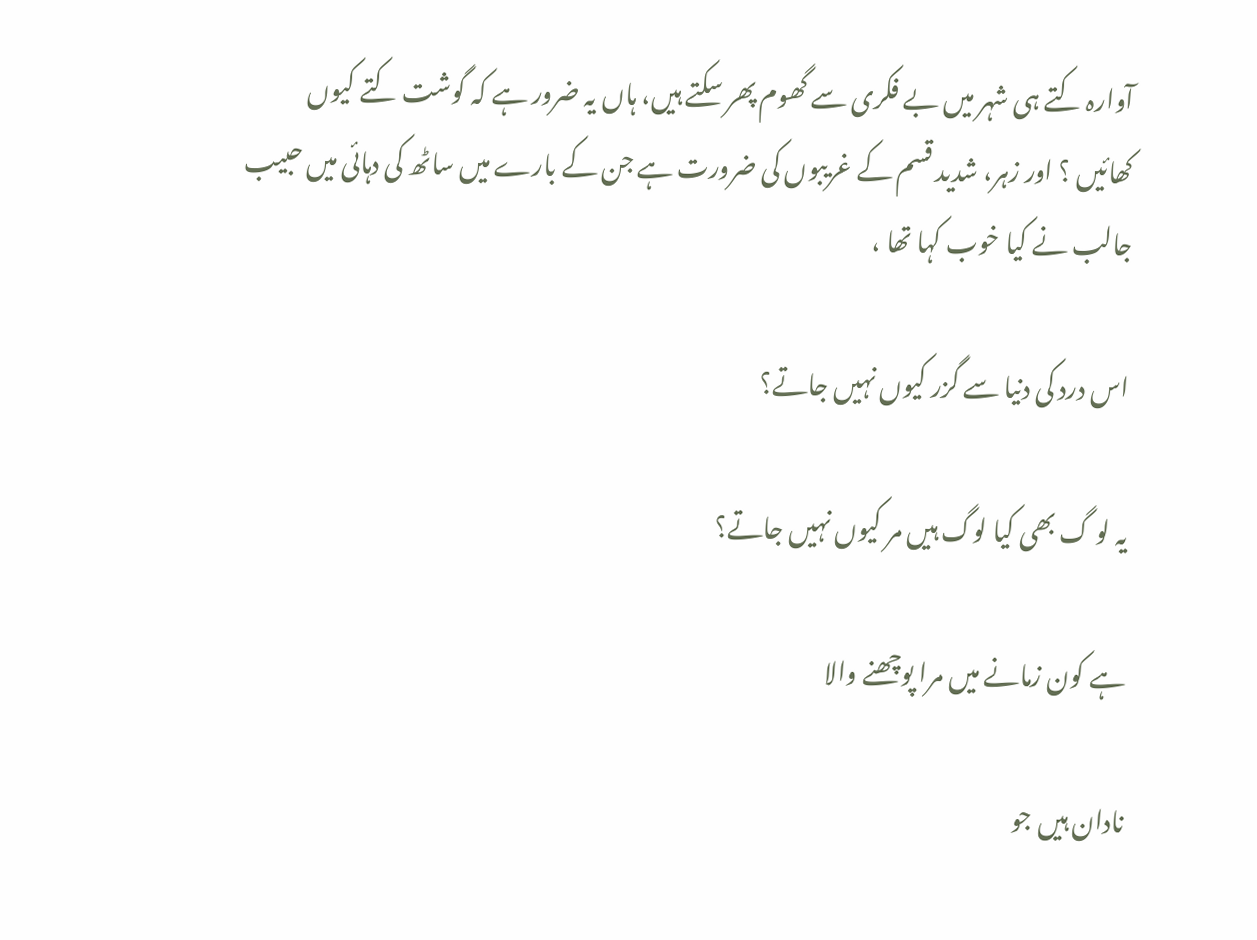آوارہ کتے ہی شہر میں بے فکری سے گھوم پھر سکتے ہیں، ہاں یہ ضرور ہے کہ گوشت کتے کیوں کھائیں ؟ اور زہر، شدید قسم کے غریبوں کی ضرورت ہے جن کے بارے میں ساٹھ کی دہائی میں حبیب جالب نے کیا خوب کہا تھا ،

اس درد کی دنیا سے گزر کیوں نہیں جاتے؟

یہ لو گ بھی کیا لوگ ہیں مر کیوں نہیں جاتے؟

ہے کون زمانے میں مرا پوچھنے والا

نادان ہیں جو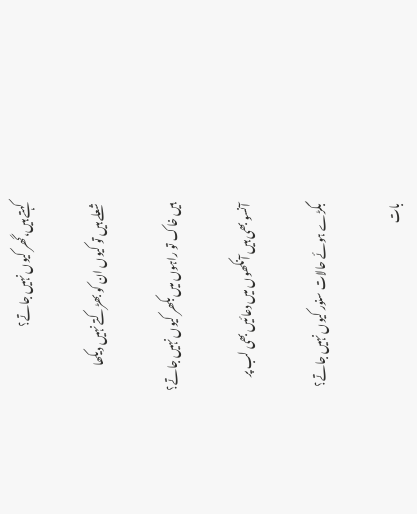کہتے ہیں،گھر کیوں نہیں جاتے؟

شعلے ہیں تو کیوں ان کو بھڑکتے نہیں دیکھا

ہیں خاک تو راہوں میں بکھر کیوں نہیں جاتے؟

آنسو بھی ہیں آنکھوں میں دعائیں بھی لب پر

بگڑے ہوئے حالات سنور کیوں نہیں جاتے؟

بات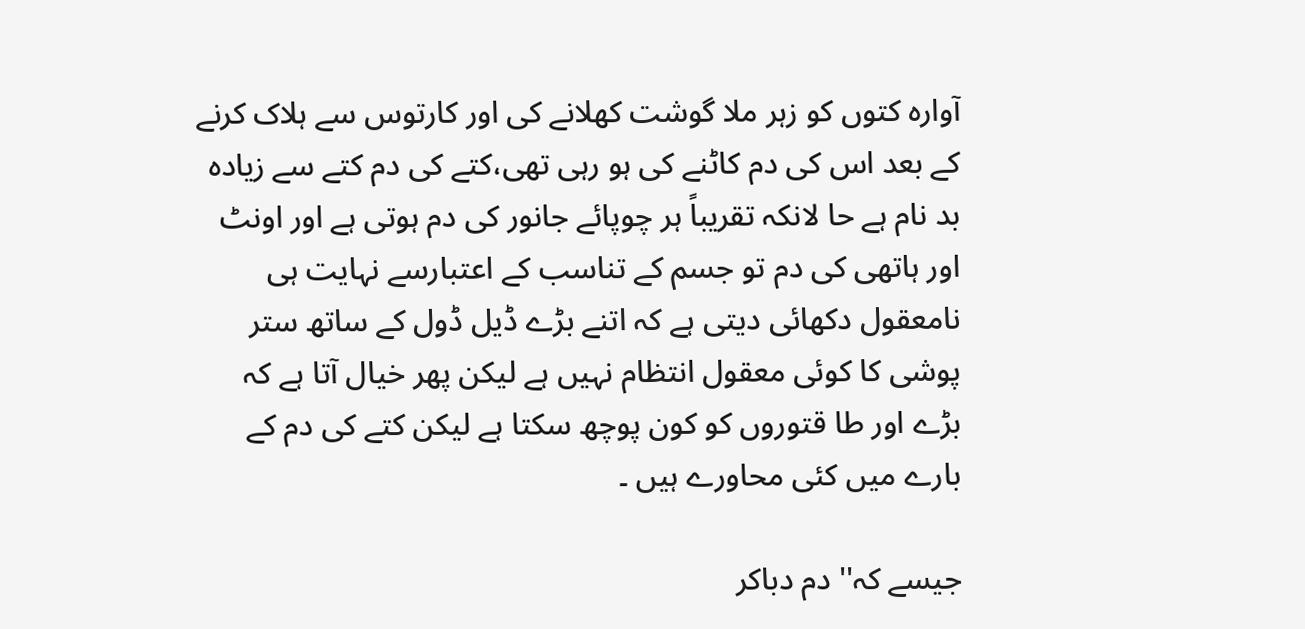آوارہ کتوں کو زہر ملا گوشت کھلانے کی اور کارتوس سے ہلاک کرنے کے بعد اس کی دم کاٹنے کی ہو رہی تھی،کتے کی دم کتے سے زیادہ بد نام ہے حا لانکہ تقریباً ہر چوپائے جانور کی دم ہوتی ہے اور اونٹ اور ہاتھی کی دم تو جسم کے تناسب کے اعتبارسے نہایت ہی نامعقول دکھائی دیتی ہے کہ اتنے بڑے ڈیل ڈول کے ساتھ ستر پوشی کا کوئی معقول انتظام نہیں ہے لیکن پھر خیال آتا ہے کہ بڑے اور طا قتوروں کو کون پوچھ سکتا ہے لیکن کتے کی دم کے بارے میں کئی محاورے ہیں ۔

جیسے کہ'' دم دباکر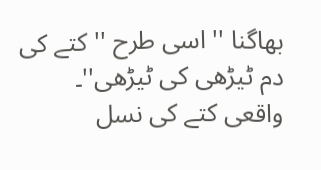بھاگنا '' اسی طرح '' کتے کی دم ٹیڑھی کی ٹیڑھی''۔ واقعی کتے کی نسل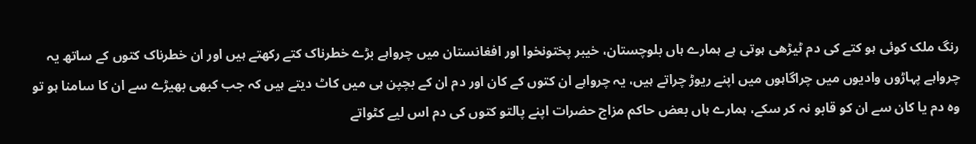رنگ ملک کوئی ہو کتے کی دم ٹیڑھی ہوتی ہے ہمارے ہاں بلوچستان، خیبر پختونخوا اور افغانستان میں چرواہے بڑے خطرناک کتے رکھتے ہیں اور ان خطرناک کتوں کے ساتھ یہ چرواہے پہاڑوں وادیوں میں چراگاہوں میں اپنے ریوڑ چراتے ہیں، یہ چرواہے ان کتوں کے کان اور دم ان کے بچپن ہی میں کاٹ دیتے ہیں کہ جب کبھی بھیڑے سے ان کا سامنا ہو تو وہ دم یا کان سے ان کو قابو نہ کر سکے، ہمارے ہاں بعض حاکم مزاج حضرات اپنے پالتو کتوں کی دم اس لیے کٹواتے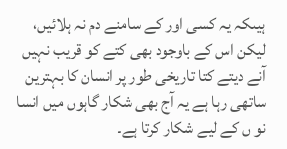ہیںکہ یہ کسی اور کے سامنے دم نہ ہلائیں، لیکن اس کے باوجود بھی کتے کو قریب نہیں آنے دیتے کتا تاریخی طور پر انسان کا بہترین ساتھی رہا ہے یہ آج بھی شکار گاہوں میں انسا نو ں کے لیے شکار کرتا ہے۔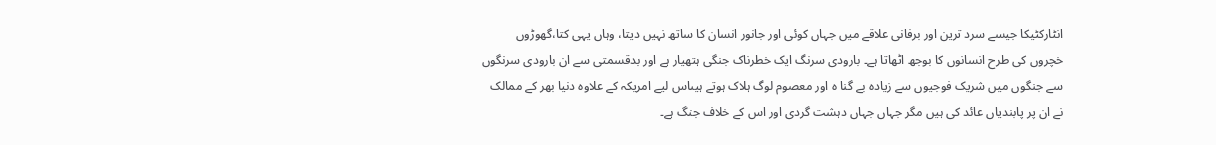انٹارکٹیکا جیسے سرد ترین اور برفانی علاقے میں جہاں کوئی اور جانور انسان کا ساتھ نہیں دیتا، وہاں یہی کتا،گھوڑوں خچروں کی طرح انسانوں کا بوجھ اٹھاتا ہے۔ بارودی سرنگ ایک خطرناک جنگی ہتھیار ہے اور بدقسمتی سے ان بارودی سرنگوں سے جنگوں میں شریک فوجیوں سے زیادہ بے گنا ہ اور معصوم لوگ ہلاک ہوتے ہیںاس لیے امریکہ کے علاوہ دنیا بھر کے ممالک نے ان پر پابندیاں عائد کی ہیں مگر جہاں جہاں دہشت گردی اور اس کے خلاف جنگ ہے۔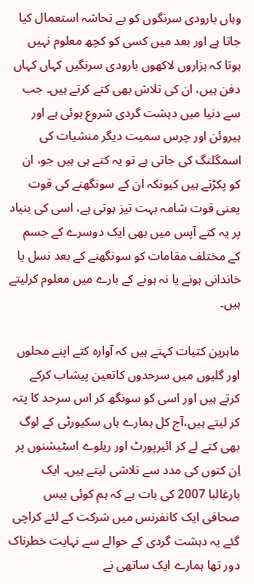وہاں بارودی سرنگوں کو بے تحاشہ استعمال کیا جاتا ہے اور بعد میں کسی کو کچھ معلوم نہیں ہوتا کہ ہزاروں لاکھوں بارودی سرنگیں کہاں کہاں دفن ہیں، ان کی تلاش بھی کتے کرتے ہیں۔ جب سے دنیا میں دہشت گردی شروع ہوئی ہے اور ہیروئن اور چرس سمیت دیگر منشیات کی اسمگلنگ کی جاتی ہے تو یہ کتے ہی ہیں جو، ان کو پکڑتے ہیں کیونکہ ان کے سونگھنے کی قوت یعنی قوت شامہ بہت تیز ہوتی ہے، اسی کی بنیاد پر یہ کتے آپس میں بھی ایک دوسرے کے جسم کے مختلف مقامات کو سونگھنے کے بعد نسل یا خاندانی ہونے یا نہ ہونے کے بارے میں معلوم کرلیتے ہیں۔

ماہرین کتیات کہتے ہیں کہ آوارہ کتے اپنے محلوں اور گلیوں میں سرحدوں کاتعین پیشاب کرکے کرتے ہیں اور اسی کو سونگھ کر اس سرحد کا پتہ کر لیتے ہیں،آج کل ہمارے ہاں سکیورٹی کے لوگ بھی کتے لے کر ائیرپورٹ اور ریلوے اسٹیشنوں پر اِن کتوں کی مدد سے تلاشی لیتے ہیں۔ ایک بارغالبا 2007 کی بات ہے کہ ہم کوئی بیس صحافی ایک کانفرنس میں شرکت کے لئے کراچی گئے یہ دہشت گردی کے حوالے سے نہایت خطرناک دور تھا ہمارے ایک ساتھی نے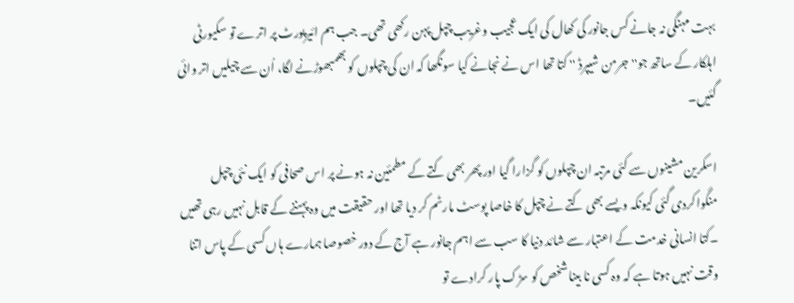بہت مہنگی نہ جانے کس جانور کی کھال کی ایک عجیب وغریب چپل پہن رکھی تھی۔ جب ہم ائیرپورٹ پر اترے تو سکیورٹی اہلکار کے ساتھ جو'' جرمن شیپرڈ '' کتا تھا اس نے نجانے کیا سونگھا کہ ان کی چپلوں کو بھمبھوڑنے لگا، اُن سے چیلیں اتر وائی گئیں۔

اسکرین مشینوں سے کئی مرتبہ ان چپلوں کو گزارا گیا اور پھر بھی کتے کے مطمئین نہ ہونے پر اس صحافی کو ایک نئی چپل منگواکردی گئی کیونکہ ویسے بھی کتے نے چپل کا خاصا پوسٹ مارٹم کر دیا تھا اور حقیقت میں وہ پہننے کے قابل نہیں رہی تھیں ۔کتا انسانی خدمت کے اعتبار سے شائد دنیا کا سب سے اہم جانور ہے آج کے دور خصوصا ہمارے ہاں کسی کے پاس اتنا وقت نہیں ہوتا ہے کہ وہ کسی نا بینا شخص کو سڑک پار کرادے تو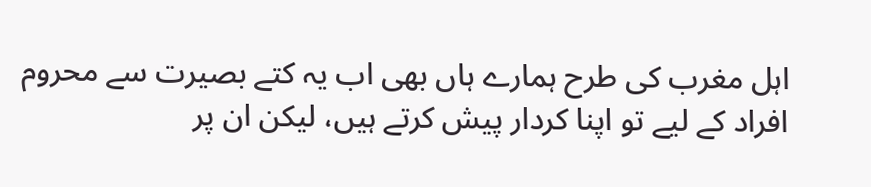اہل مغرب کی طرح ہمارے ہاں بھی اب یہ کتے بصیرت سے محروم افراد کے لیے تو اپنا کردار پیش کرتے ہیں، لیکن ان پر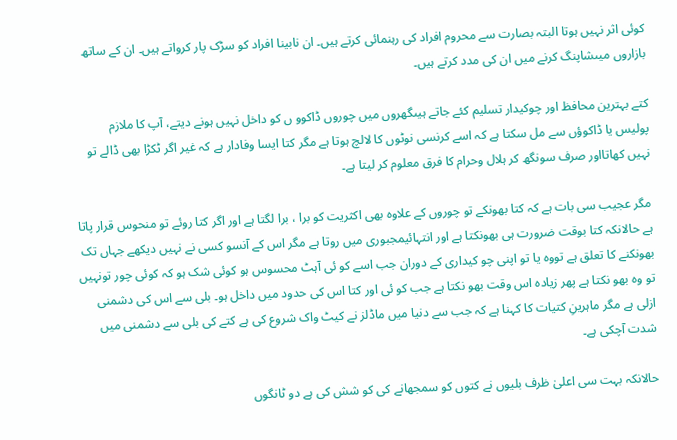کوئی اثر نہیں ہوتا البتہ بصارت سے محروم افراد کی رہنمائی کرتے ہیں۔ ان نابینا افراد کو سڑک پار کرواتے ہیں۔ ان کے ساتھ بازاروں میںشاپنگ کرنے میں ان کی مدد کرتے ہیں۔

کتے بہترین محافظ اور چوکیدار تسلیم کئے جاتے ہیںگھروں میں چوروں ڈاکوو ں کو داخل نہیں ہونے دیتے، آپ کا ملازم پولیس یا ڈاکوؤں سے مل سکتا ہے کہ اسے کرنسی نوٹوں کا لالچ ہوتا ہے مگر کتا ایسا وفادار ہے کہ غیر اگر ٹکڑا بھی ڈالے تو نہیں کھاتااور صرف سونگھ کر ہلال وحرام کا فرق معلوم کر لیتا ہے۔

مگر عجیب سی بات ہے کہ کتا بھونکے تو چوروں کے علاوہ بھی اکثریت کو برا ، برا لگتا ہے اور اگر کتا روئے تو منحوس قرار پاتا ہے حالانکہ کتا بوقت ضرورت ہی بھونکتا ہے اور انتہائیمجبوری میں روتا ہے مگر اس کے آنسو کسی نے نہیں دیکھے جہاں تک بھونکنے کا تعلق ہے تووہ یا تو اپنی چو کیداری کے دوران جب اسے کو ئی آہٹ محسوس ہو کوئی شک ہو کہ کوئی چور تونہیں تو وہ بھو نکتا ہے پھر زیادہ اس وقت بھو نکتا ہے جب کو ئی اور کتا اس کی حدود میں داخل ہو۔ بلی سے اس کی دشمنی ازلی ہے مگر ماہرینِ کتیات کا کہنا ہے کہ جب سے دنیا میں ماڈلز نے کیٹ واک شروع کی ہے کتے کی بلی سے دشمنی میں شدت آچکی ہے۔

حالانکہ بہت سی اعلیٰ ظرف بلیوں نے کتوں کو سمجھانے کی کو شش کی ہے دو ٹانگوں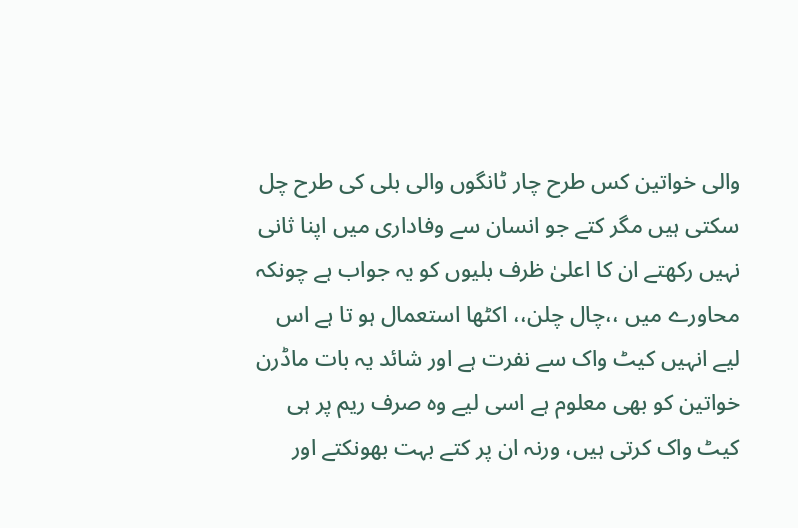والی خواتین کس طرح چار ٹانگوں والی بلی کی طرح چل سکتی ہیں مگر کتے جو انسان سے وفاداری میں اپنا ثانی نہیں رکھتے ان کا اعلیٰ ظرف بلیوں کو یہ جواب ہے چونکہ محاورے میں ،،چال چلن،، اکٹھا استعمال ہو تا ہے اس لیے انہیں کیٹ واک سے نفرت ہے اور شائد یہ بات ماڈرن خواتین کو بھی معلوم ہے اسی لیے وہ صرف ریم پر ہی کیٹ واک کرتی ہیں، ورنہ ان پر کتے بہت بھونکتے اور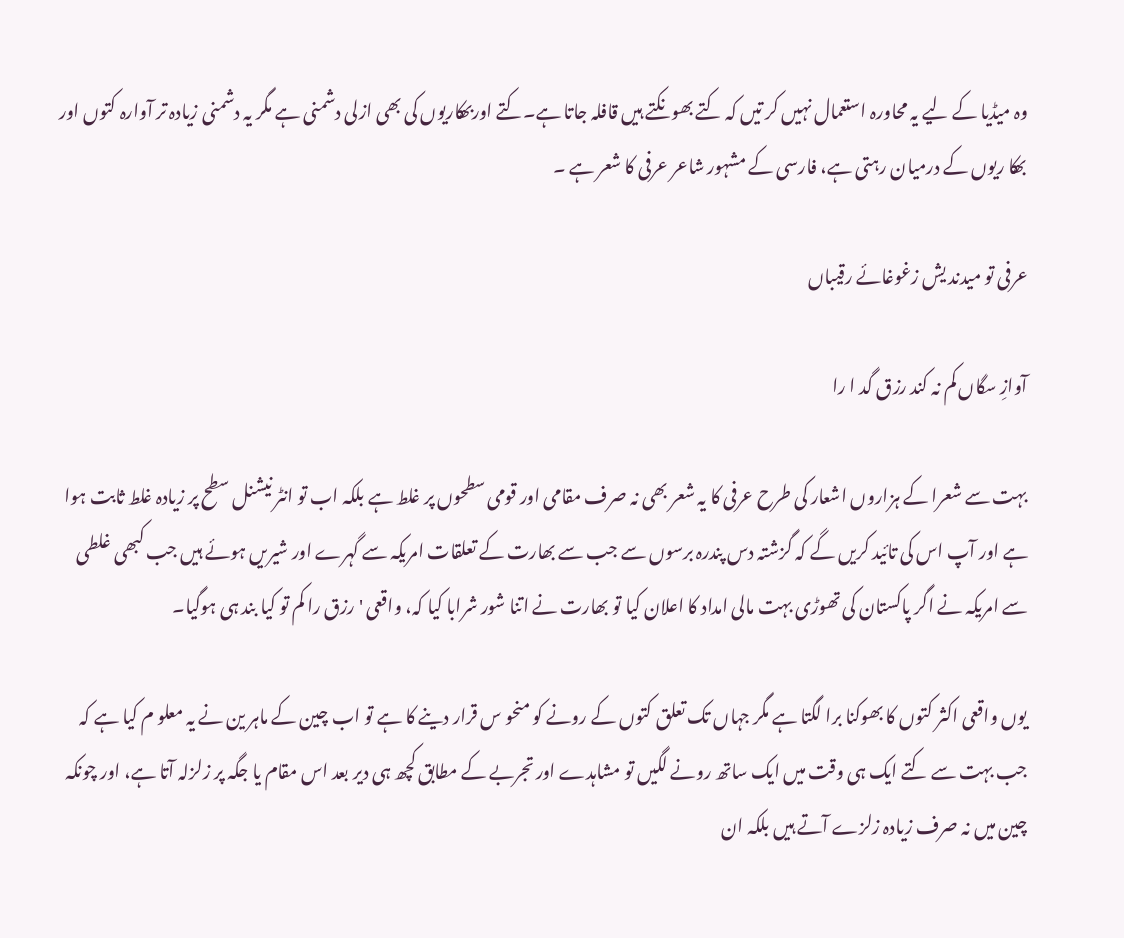وہ میڈیا کے لیے یہ محاورہ استعمال نہیں کر تیں کہ کتے بھونکتے ہیں قافلہ جاتا ہے۔کتے اوربھکاریوں کی بھی ازلی دشمنی ہے مگر یہ دشمنی زیادہ تر آوارہ کتوں اور بھکا ریوں کے درمیان رہتی ہے، فارسی کے مشہور شاعر عرفی کا شعر ہے ۔

عرفی تو میدند یش زغوغائے رقیباں

آوازِ سگاں کم نہ کند رزق گد ا را

بہت سے شعرا کے ہزاروں اشعار کی طرح عرفی کا یہ شعر بھی نہ صرف مقامی اور قومی سطحوں پر غلط ہے بلکہ اب تو انٹر نیشنل سطح پر زیادہ غلط ثابت ہوا ہے اور آپ اس کی تائید کریں گے کہ گزشتہ دس پندرہ برسوں سے جب سے بھارت کے تعلقات امریکہ سے گہرے اور شیریں ہوئے ہیں جب کبھی غلطی سے امریکہ نے اگر پاکستان کی تھوڑی بہت مالی امداد کا اعلان کیا تو بھارت نے اتنا شور شرابا کیا کہ، واقعی 'رزق را کم تو کیا بند ہی ہوگیا۔

یوں واقعی اکثر کتوں کا بھوکنا برا لگتا ہے مگر جہاں تک تعلق کتوں کے رونے کو منحو س قرار دینے کا ہے تو اب چین کے ماہر ین نے یہ معلو م کیا ہے کہ جب بہت سے کتے ایک ہی وقت میں ایک ساتھ رونے لگیں تو مشاہدے اور تجربے کے مطابق کچھ ہی دیر بعد اس مقام یا جگہ پر زلزلہ آتا ہے، اور چونکہ چین میں نہ صرف زیادہ زلزے آتے ہیں بلکہ ان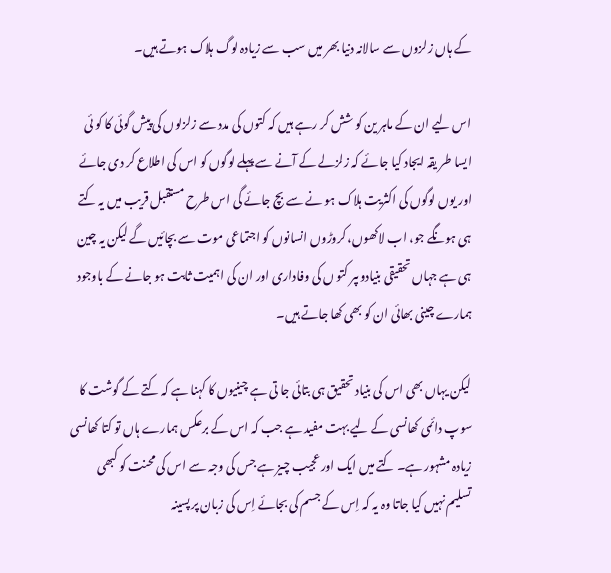کے ہاں زلزوں سے سالانہ دنیا بھر میں سب سے زیادہ لوگ ہلاک ہوتے ہیں۔

اس لیے ان کے ماہر ین کو شش کر رہے ہیں کہ کتوں کی مدد سے زلزلوں کی پیش گوئی کا کو ئی ایسا طر یقہ ایجاد کیا جائے کہ زلزلے کے آنے سے پہلے لوگوں کو اس کی اطلاع کر دی جائے اور یوں لوگوں کی اکثریت ہلاک ہو نے سے بچ جائے گی اس طرح مستقبل قریب میں یہ کتے ہی ہونگے جو، اب لاکھوں، کروڑوں انسانوں کو اجتماعی موت سے بچائیں گے لیکن یہ چین ہی ہے جہاں تحقیقی بنیادوںپر کتو ں کی وفاداری اور ان کی اہمیت ثابت ہو جانے کے باوجود ہمارے چینی بھائی ان کو بھی کھا جاتے ہیں۔

لیکن یہاں بھی اس کی بنیاد تحقیق ہی بتائی جا تی ہے چینیوں کا کہنا ہے کہ کتے کے گوشت کا سوپ دائمی کھانسی کے لیے بہت مفید ہے جب کہ اس کے برعکس ہمارے ہاں تو کتا کھانسی زیادہ مشہور ہے۔ کتے میں ایک اور عجیب چیز ہے جس کی وجہ سے اس کی محنت کو کبھی تسلیم نہیں کیا جاتا وہ یہ کہ اِس کے جسم کی بجائے اِس کی زبان پر پسینہ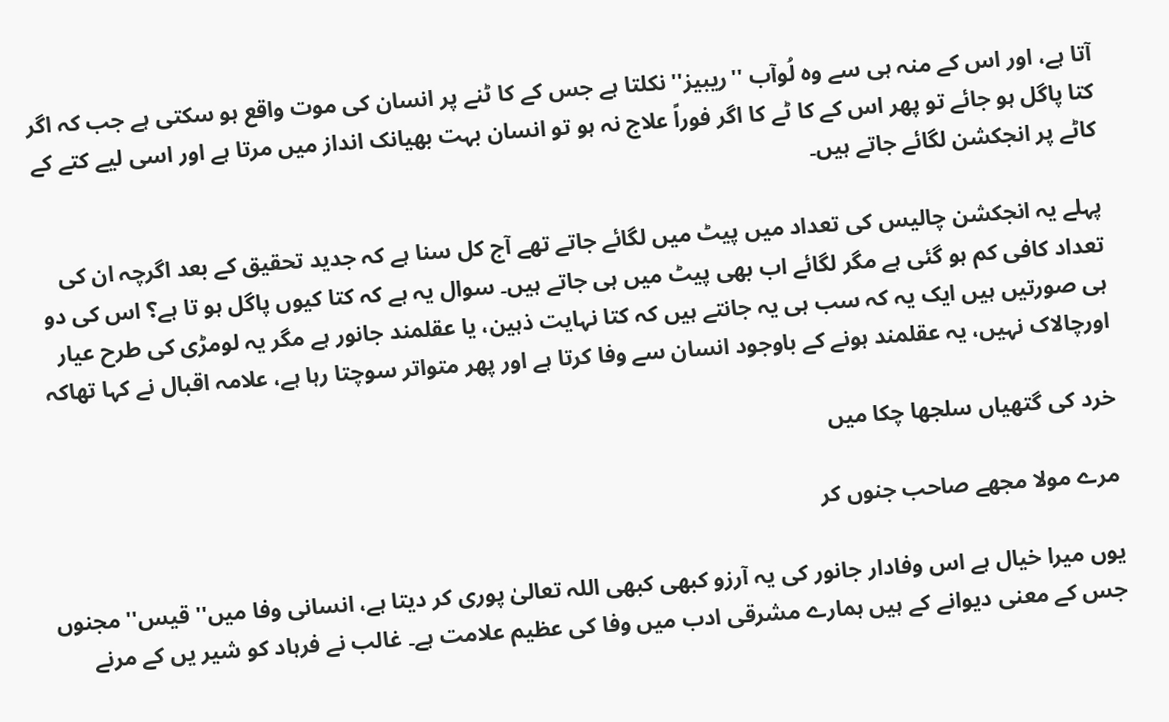آتا ہے، اور اس کے منہ ہی سے وہ لُوآب ''ریبیز'' نکلتا ہے جس کے کا ٹنے پر انسان کی موت واقع ہو سکتی ہے جب کہ اگر کتا پاگل ہو جائے تو پھر اس کے کا ٹے کا اگر فوراً علاج نہ ہو تو انسان بہت بھیانک انداز میں مرتا ہے اور اسی لیے کتے کے کاٹے پر انجکشن لگائے جاتے ہیں۔

پہلے یہ انجکشن چالیس کی تعداد میں پیٹ میں لگائے جاتے تھے آج کل سنا ہے کہ جدید تحقیق کے بعد اگرچہ ان کی تعداد کافی کم ہو گئی ہے مگر لگائے اب بھی پیٹ میں ہی جاتے ہیں۔ سوال یہ ہے کہ کتا کیوں پاگل ہو تا ہے؟ اس کی دو ہی صورتیں ہیں ایک یہ کہ سب ہی یہ جانتے ہیں کہ کتا نہایت ذہین، یا عقلمند جانور ہے مگر یہ لومڑی کی طرح عیار اورچالاک نہیں، یہ عقلمند ہونے کے باوجود انسان سے وفا کرتا ہے اور پھر متواتر سوچتا رہا ہے، علامہ اقبال نے کہا تھاکہ

خرد کی گتھیاں سلجھا چکا میں

مرے مولا مجھے صاحب جنوں کر

یوں میرا خیال ہے اس وفادار جانور کی یہ آرزو کبھی کبھی اللہ تعالیٰ پوری کر دیتا ہے، انسانی وفا میں'' قیس'' مجنوں جس کے معنی دیوانے کے ہیں ہمارے مشرقی ادب میں وفا کی عظیم علامت ہے۔ غالب نے فرہاد کو شیر یں کے مرنے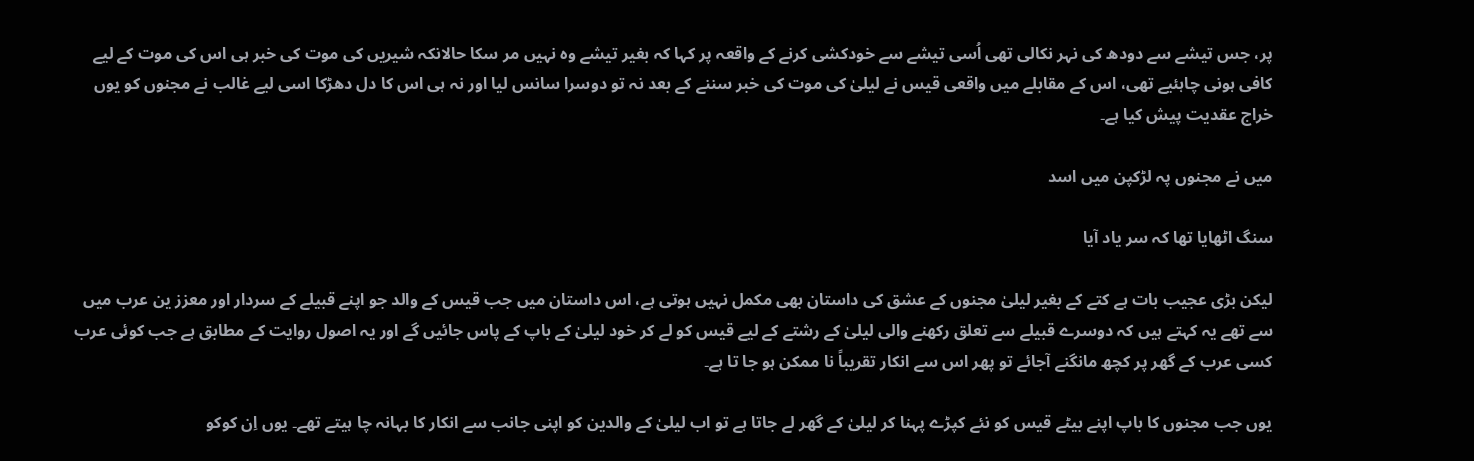پر، جس تیشے سے دودھ کی نہر نکالی تھی اُسی تیشے سے خودکشی کرنے کے واقعہ پر کہا کہ بغیر تیشے وہ نہیں مر سکا حالانکہ شیریں کی موت کی خبر ہی اس کی موت کے لیے کافی ہونی چاہئیے تھی، اس کے مقابلے میں واقعی قیس نے لیلیٰ کی موت کی خبر سننے کے بعد نہ تو دوسرا سانس لیا اور نہ ہی اس کا دل دھڑکا اسی لیے غالب نے مجنوں کو یوں خراج عقدیت پیش کیا ہے۔

میں نے مجنوں پہ لڑکپن میں اسد

سنگ اٹھایا تھا کہ سر یاد آیا

لیکن بڑی عجیب بات ہے کتے کے بغیر لیلیٰ مجنوں کے عشق کی داستان بھی مکمل نہیں ہوتی ہے، اس داستان میں جب قیس کے والد جو اپنے قبیلے کے سردار اور معزز ین عرب میں سے تھے یہ کہتے ہیں کہ دوسرے قبیلے سے تعلق رکھنے والی لیلیٰ کے رشتے کے لیے قیس کو لے کر خود لیلیٰ کے باپ کے پاس جائیں گے اور یہ اصول روایت کے مطابق ہے جب کوئی عرب کسی عرب کے گھر پر کچھ مانگنے آجائے تو پھر اس سے انکار تقریباً نا ممکن ہو جا تا ہے۔

یوں جب مجنوں کا باپ اپنے بیٹے قیس کو نئے کپڑے پہنا کر لیلیٰ کے گھر لے جاتا ہے تو اب لیلیٰ کے والدین کو اپنی جانب سے انکار کا بہانہ چا ہیتے تھے۔ یوں اِن کوکو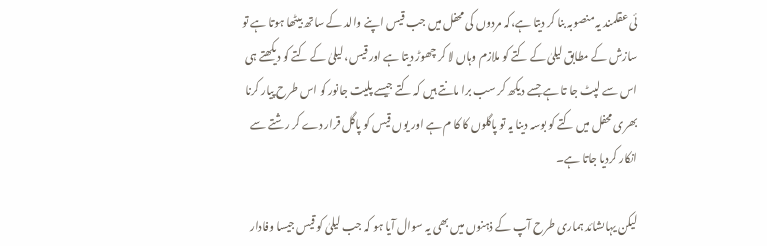ئی عقلمند یہ منصوبہ بنا کر دیتا ہے،کہ مردوں کی محفل میں جب قیس اپنے والد کے ساتھ بیٹھا ہوتا ہے تو سازش کے مطابق لیلیٰ کے کتے کو ملازم وہاں لا کر چھوڑ دیتا ہے اور قیس، لیلیٰ کے کتے کو دیکھتے ہی اس سے لپٹ جا تا ہے جسے دیکھ کر سب برا مانتے ہیں کہ کتے جیسے پلیت جانور کو اس طرح پیار کرنا بھری محفل میں کتے کو بوسہ دینا یہ تو پاگلوں کا کا م ہے اور یوں قیس کو پاگل قرار دے کر رشتے سے انکار کردیا جاتا ہے۔

لیکن یہاںشائد ہماری طرح آپ کے ذہنوں میں بھی یہ سوال آیا ہو کہ جب لیلیٰ کو قیس جیسا وفادار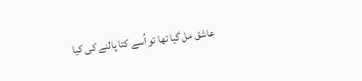عاشق مل گیا تھا تو اُسے کتا پالنے کی کیا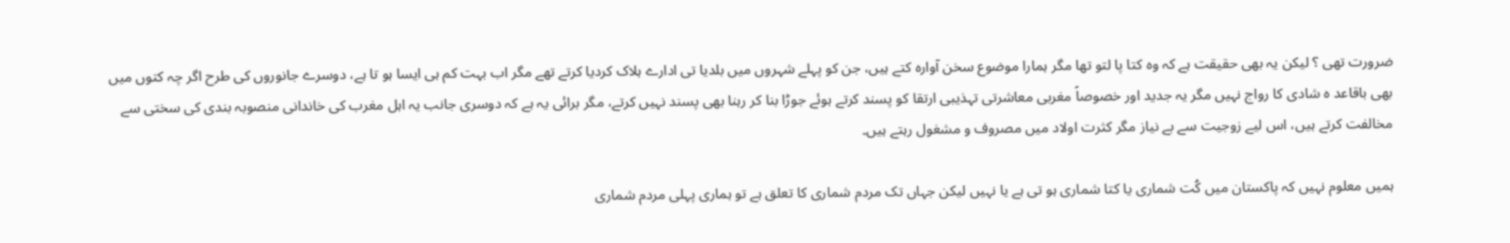ضرورت تھی ؟ لیکن یہ بھی حقیقت ہے کہ وہ کتا پا لتو تھا مگر ہمارا موضوع سخن آوارہ کتے ہیں، جن کو پہلے شہروں میں بلدیا تی ادارے ہلاک کردیا کرتے تھے مگر اب بہت کم ہی ایسا ہو تا ہے، دوسرے جانوروں کی طرح اگر چہ کتوں میں بھی باقاعد ہ شادی کا رواج نہیں مگر یہ جدید اور خصوصاً مغربی معاشرتی تہذیبی ارتقا کو پسند کرتے ہوئے جوڑا بنا کر رہنا بھی پسند نہیں کرتے، مگر برائی یہ ہے کہ دوسری جانب یہ اہل مغرب کی خاندانی منصوبہ بندی کی سختی سے مخالفت کرتے ہیں، اس لیے زوجیت سے بے نیاز مگر کثرت اولاد میں مصروف و مشغول رہتے ہیں۔

ہمیں معلوم نہیں کہ پاکستان میں کُت شماری یا کتا شماری ہو تی ہے یا نہیں لیکن جہاں تک مردم شماری کا تعلق ہے تو ہماری پہلی مردم شماری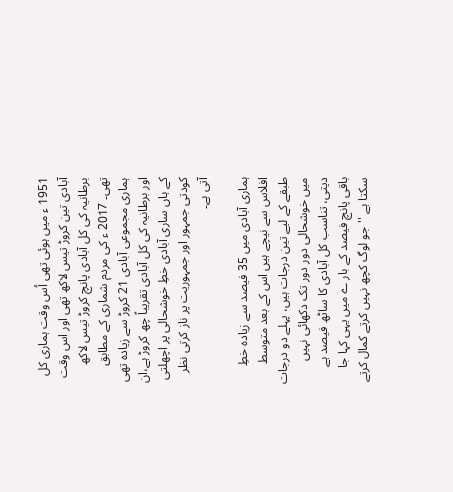1951 ء میں ہوئی تھی اُس وقت ہماری کل آبادی تین کروڑ تیس لاکھ تھی اور اس وقت برطانیہ کی کل آبادی پانچ کروڑ تیس لاکھ تھی۔ 2017 ء کی مردم شماری کے مطابق ہماری مجموعی آبادی 21 کروڑ سے زیادہ تھی اور برطانیہ کی کل آبادی تقریباً چھ کروڑ ہے،ان کے ہاں ساری آبادی خطِ خوشحالی پر اچھلتی کودتی جمہور اور جمہوریت پر ناز کرتی نظر آتی ہے۔

ہماری آبادی میں 35 فیصد سے زیادہ خطِ افلاس سے نیچے ہیں اس کے بعد متوسط طبقے کے لیے تین درجات ہیں، پہلے دو درجات میں خوشحالی دور دور تک دکھائی نہیں دیتی، تناسب کل آبادی کا ساٹھ فیصد ہے باقی پانچ فیصد کے بار ے میں یہی کہا جا سکتا ہے ''جو لوگ کچھ نہیں کرتے کمال کرتے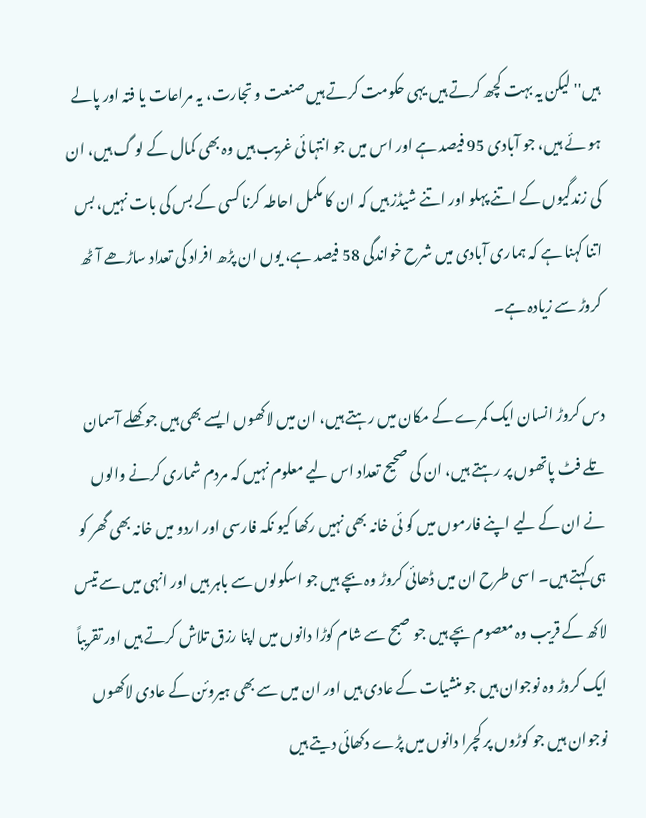ہیں'' لیکن یہ بہت کچھ کرتے ہیں یہی حکومت کرتے ہیں صنعت و تجارت، یہ مراعات یا فتہ اور پالے ہو ئے ہیں، جو آبادی 95 فیصد ہے اور اس میں جو انتہا ئی غریب ہیں وہ بھی کمال کے لو گ ہیں، ان کی زندگیوں کے اتنے پہلو اور اتنے شیڈز ہیں کہ ان کا مکمل احاطہ کرنا کسی کے بس کی بات نہیں، بس اتنا کہنا ہے کہ ہماری آبادی میں شرح خواندگی 58 فیصد ہے، یوں ان پڑھ افراد کی تعداد ساڑھے آٹھ کروڑ سے زیادہ ہے۔

دس کروڑ انسان ایک کمرے کے مکان میں رہتے ہیں، ان میں لاکھوں ایسے بھی ہیں جو کھلے آسمان تلے فٹ پاتھوں پر رہتے ہیں، ان کی صحیح تعداد اس لیے معلوم نہیں کہ مردم شماری کرنے والوں نے ان کے لیے اپنے فارموں میں کو ئی خانہ بھی نہیں رکھا کیو نکہ فارسی اور اردو میں خانہ بھی گھر کو ہی کہتے ہیں۔ اسی طرح ان میں ڈھائی کروڑ وہ بچے ہیں جو اسکولوں سے باہر ہیں اور انہی میں سے تیس لاکھ کے قریب وہ معصوم بچے ہیں جو صبح سے شام کوڑا دانوں میں اپنا رزق تلاش کرتے ہیں اور تقریباً ایک کروڑ وہ نوجوان ہیں جو منشیات کے عادی ہیں اور ان میں سے بھی ہیروئن کے عادی لاکھوں نوجوان ہیں جو کوڑوں پر کچرا دانوں میں پڑے دکھائی دیتے ہیں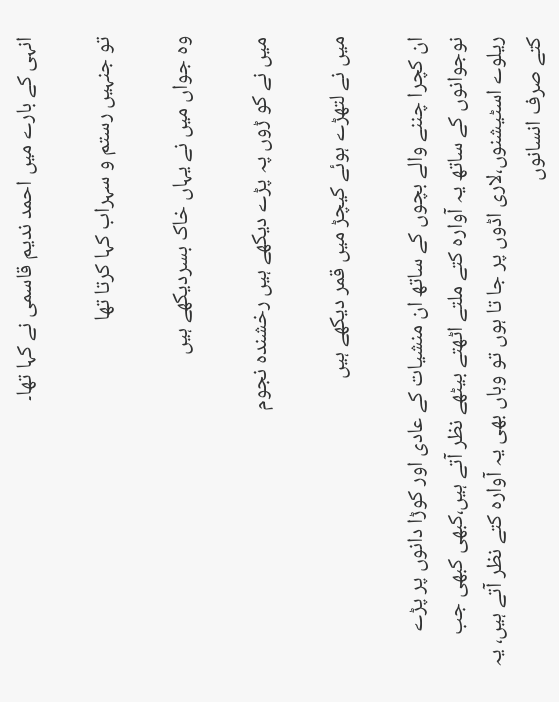انہی کے بارے میں احمد ندیم قاسمی نے کہا تھا۔

تو جنہیں رستم و سہراب کہا کرتا تھا

وہ جواں میں نے یہاں خاک بسردیکھے ہیں

میں نے کو ڑوں پہ پڑے دیکھے ہیں رخشندہ نجوم

میں نے لتھڑے ہوئے کیچڑ میں قمر دیکھے ہیں

ان کچرا چننے والے بچوں کے ساتھ ان منشیات کے عادی اور کوڑا دانوں پر پڑے نوجوانوں کے ساتھ یہ آوارہ کتے ملتے اٹھتے بیٹھے نظر آتے ہیں،کبھی کبھی جب ریلوے اسٹیشنوں،لاری اڈوں پر جا تا ہوں تو وہاں بھی یہ آوارہ کتے نظر آتے ہیں، یہ کتے صرف انسانوں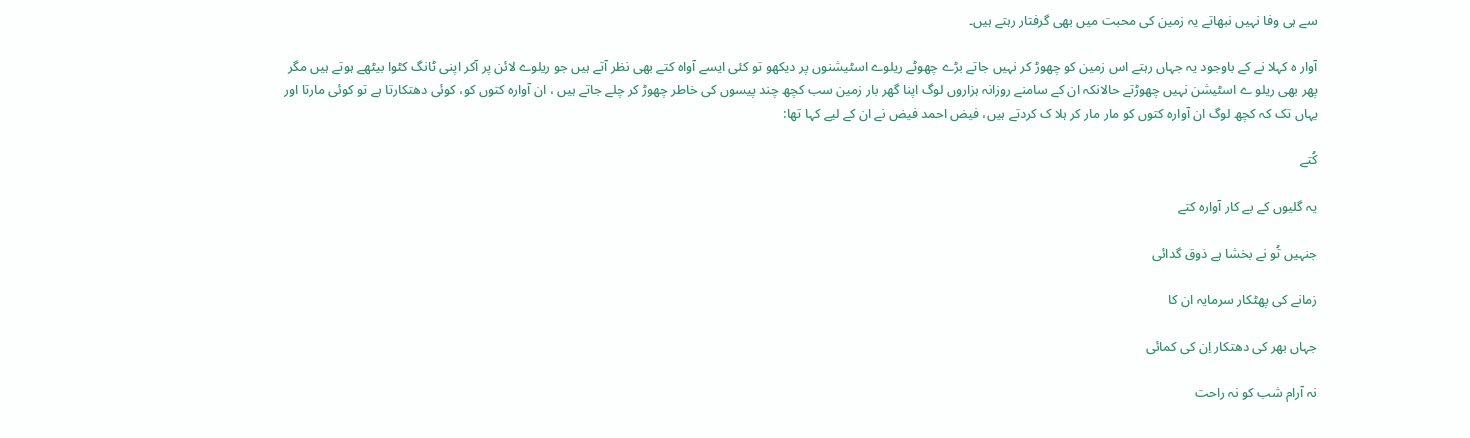سے ہی وفا نہیں نبھاتے یہ زمین کی محبت میں بھی گرفتار رہتے ہیں۔

آوار ہ کہلا نے کے باوجود یہ جہاں رہتے اس زمین کو چھوڑ کر نہیں جاتے بڑے چھوٹے ریلوے اسٹیشنوں پر دیکھو تو کئی ایسے آواہ کتے بھی نظر آتے ہیں جو ریلوے لائن پر آکر اپنی ٹانگ کٹوا بیٹھے ہوتے ہیں مگر پھر بھی ریلو ے اسٹیشن نہیں چھوڑتے حالانکہ ان کے سامنے روزانہ ہزاروں لوگ اپنا گھر بار زمین سب کچھ چند پیسوں کی خاطر چھوڑ کر چلے جاتے ہیں ، ان آوارہ کتوں کو، کوئی دھتکارتا ہے تو کوئی مارتا اور یہاں تک کہ کچھ لوگ ان آوارہ کتوں کو مار مار کر ہلا ک کردتے ہیں، فیض احمد فیض نے ان کے لیے کہا تھا:

کُتے

یہ گلیوں کے بے کار آوارہ کتے

جنہیں تُو نے بخشا ہے ذوق گدائی

زمانے کی پھٹکار سرمایہ ان کا

جہاں بھر کی دھتکار اِن کی کمائی

نہ آرام شب کو نہ راحت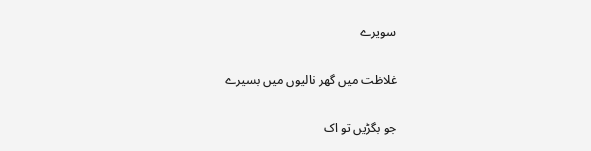سویرے

غلاظت میں گھر نالیوں میں بسیرے

جو بگڑیں تو اک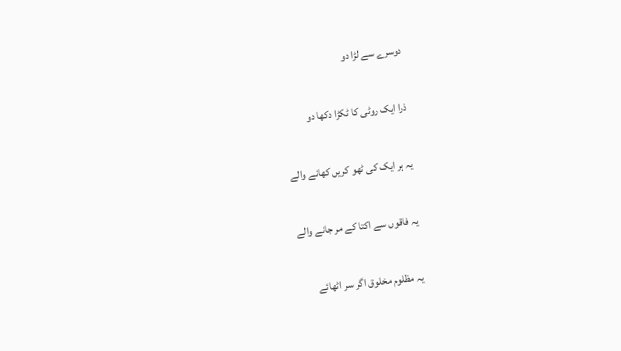دوسرے سے لڑا دو

ذرا ایک روٹی کا ٹکڑا دکھا دو

یہ ہر ایک کی ٹھو کریں کھانے والے

یہ فاقوں سے اکتا کے مر جانے والے

یہ مظلوم مخلوق اگر سر اٹھائے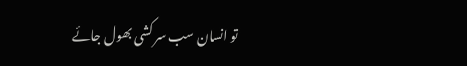تو انسان سب سر کشی بھول جائے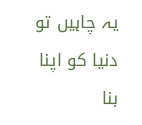یہ چاہیں تو دنیا کو اپنا بنا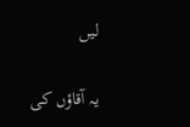لیں

یہ آقاؤں کی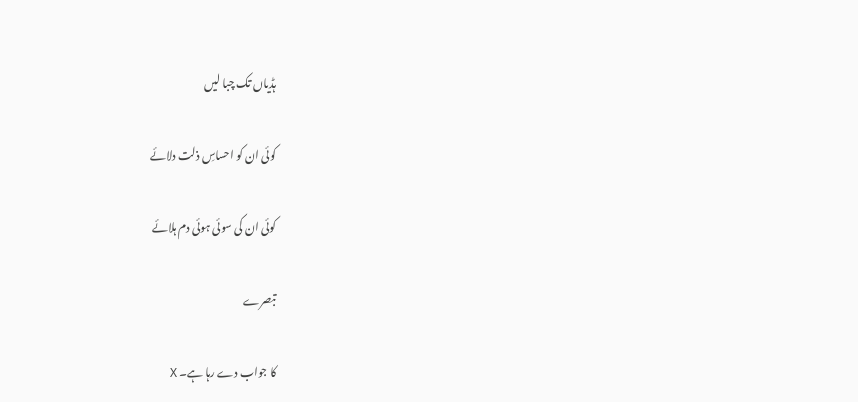ہڈیاں تک چبا لیں

کوئی ان کو احساسِ ذلت دلائے

کوئی ان کی سوئی ہوئی دم ہلائے

تبصرے

کا جواب دے رہا ہے۔ X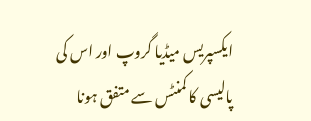ایکسپریس میڈیا گروپ اور اس کی پالیسی کا کمنٹس سے متفق ہونا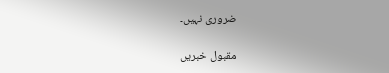ضروری نہیں۔

مقبول خبریں